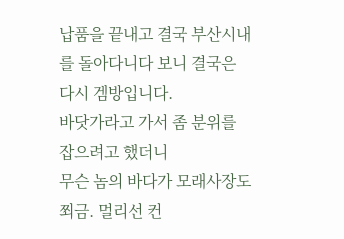납품을 끝내고 결국 부산시내를 돌아다니다 보니 결국은 다시 겜방입니다.
바닷가라고 가서 좀 분위를 잡으려고 했더니
무슨 놈의 바다가 모래사장도 쬐금. 멀리선 컨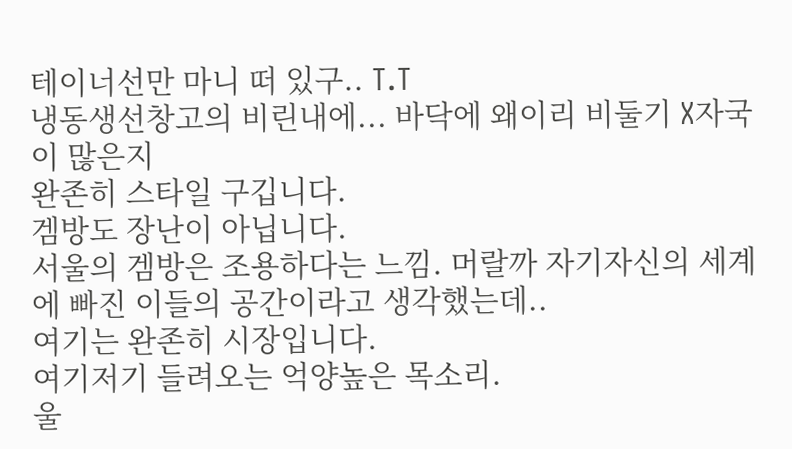테이너선만 마니 떠 있구.. T.T
냉동생선창고의 비린내에... 바닥에 왜이리 비둘기 X자국이 많은지
완존히 스타일 구깁니다.
겜방도 장난이 아닙니다.
서울의 겜방은 조용하다는 느낌. 머랄까 자기자신의 세계에 빠진 이들의 공간이라고 생각했는데..
여기는 완존히 시장입니다.
여기저기 들려오는 억양높은 목소리.
울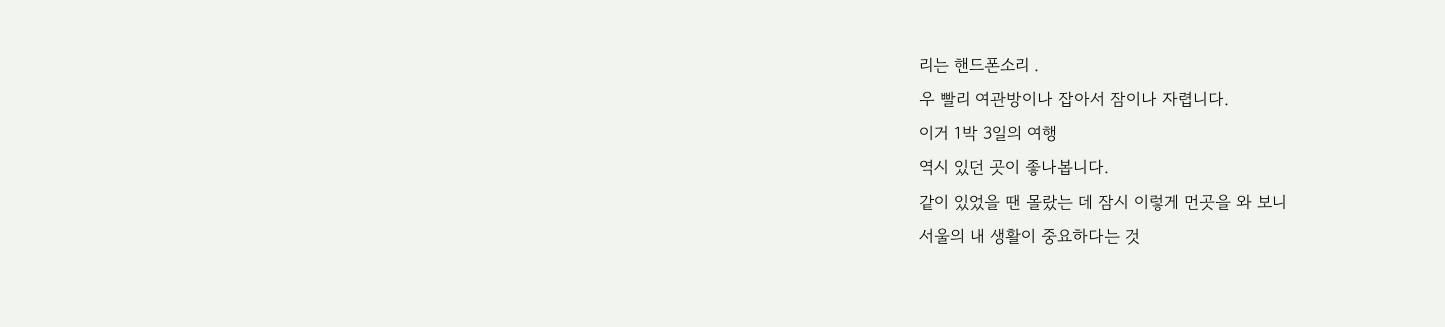리는 핸드폰소리 .
우 빨리 여관방이나 잡아서 잠이나 자렵니다.
이거 1박 3일의 여행
역시 있던 곳이 좋나봅니다.
같이 있었을 땐 몰랐는 데 잠시 이렇게 먼곳을 와 보니
서울의 내 생활이 중요하다는 것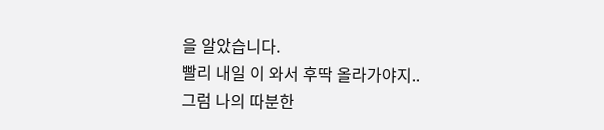을 알았습니다.
빨리 내일 이 와서 후딱 올라가야지..
그럼 나의 따분한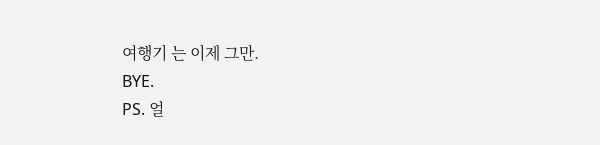여행기 는 이제 그만.
BYE.
PS. 얼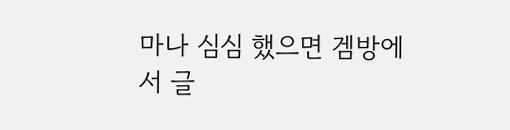마나 심심 했으면 겜방에서 글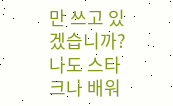만 쓰고 있겠습니까?
나도 스타크나 배워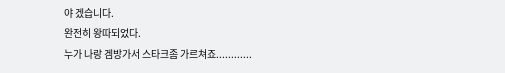야 겠습니다.
완전히 왕따되었다.
누가 나랑 겜방가서 스타크좀 가르쳐죠............